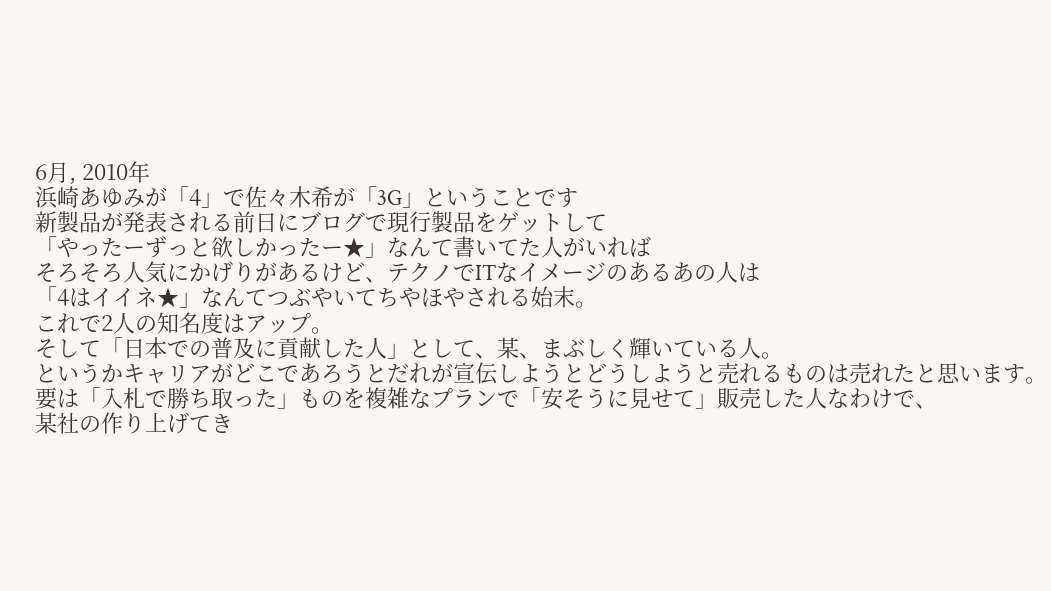6月, 2010年
浜崎あゆみが「4」で佐々木希が「3G」ということです
新製品が発表される前日にブログで現行製品をゲットして
「やったーずっと欲しかったー★」なんて書いてた人がいれば
そろそろ人気にかげりがあるけど、テクノでITなイメージのあるあの人は
「4はイイネ★」なんてつぶやいてちやほやされる始末。
これで2人の知名度はアップ。
そして「日本での普及に貢献した人」として、某、まぶしく輝いている人。
というかキャリアがどこであろうとだれが宣伝しようとどうしようと売れるものは売れたと思います。
要は「入札で勝ち取った」ものを複雑なプランで「安そうに見せて」販売した人なわけで、
某社の作り上げてき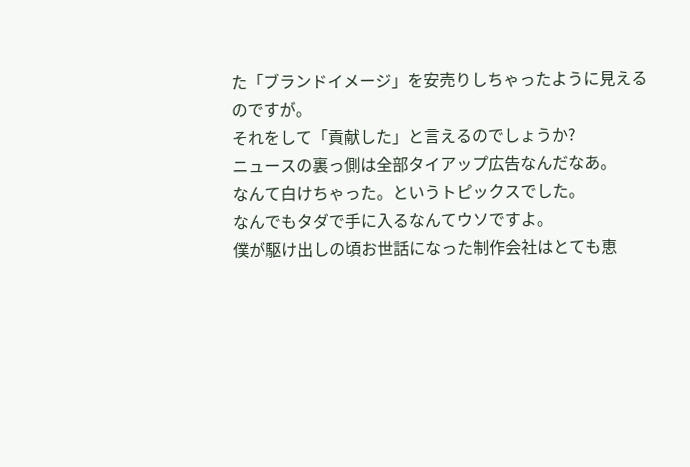た「ブランドイメージ」を安売りしちゃったように見えるのですが。
それをして「貢献した」と言えるのでしょうか?
ニュースの裏っ側は全部タイアップ広告なんだなあ。
なんて白けちゃった。というトピックスでした。
なんでもタダで手に入るなんてウソですよ。
僕が駆け出しの頃お世話になった制作会社はとても恵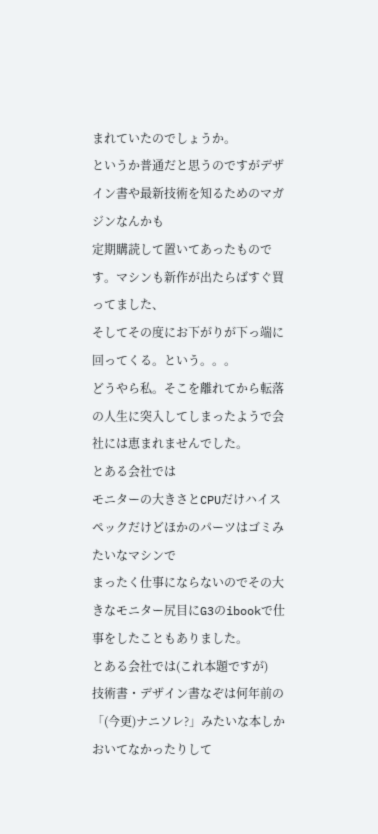まれていたのでしょうか。
というか普通だと思うのですがデザイン書や最新技術を知るためのマガジンなんかも
定期購読して置いてあったものです。マシンも新作が出たらばすぐ買ってました、
そしてその度にお下がりが下っ端に回ってくる。という。。。
どうやら私。そこを離れてから転落の人生に突入してしまったようで会社には恵まれませんでした。
とある会社では
モニターの大きさとCPUだけハイスペックだけどほかのパーツはゴミみたいなマシンで
まったく仕事にならないのでその大きなモニター尻目にG3のibookで仕事をしたこともありました。
とある会社では(これ本題ですが)
技術書・デザイン書なぞは何年前の「(今更)ナニソレ?」みたいな本しかおいてなかったりして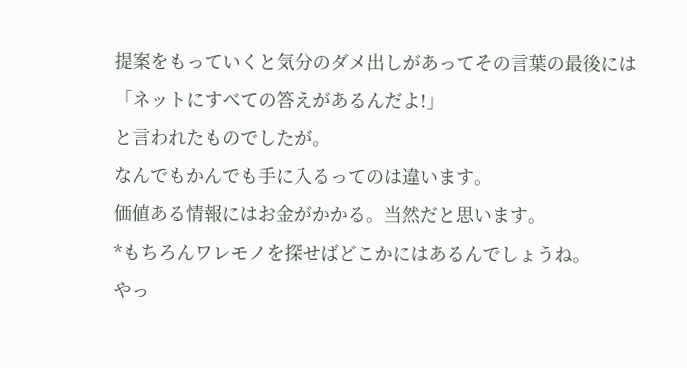提案をもっていくと気分のダメ出しがあってその言葉の最後には「ネットにすべての答えがあるんだよ!」
と言われたものでしたが。
なんでもかんでも手に入るってのは違います。
価値ある情報にはお金がかかる。当然だと思います。
*もちろんワレモノを探せばどこかにはあるんでしょうね。
やっ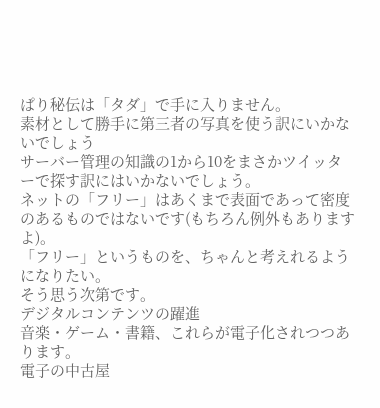ぱり秘伝は「タダ」で手に入りません。
素材として勝手に第三者の写真を使う訳にいかないでしょう
サーバー管理の知識の1から10をまさかツイッターで探す訳にはいかないでしょう。
ネットの「フリー」はあくまで表面であって密度のあるものではないです(もちろん例外もありますよ)。
「フリー」というものを、ちゃんと考えれるようになりたい。
そう思う次第です。
デジタルコンテンツの躍進
音楽・ゲーム・書籍、これらが電子化されつつあります。
電子の中古屋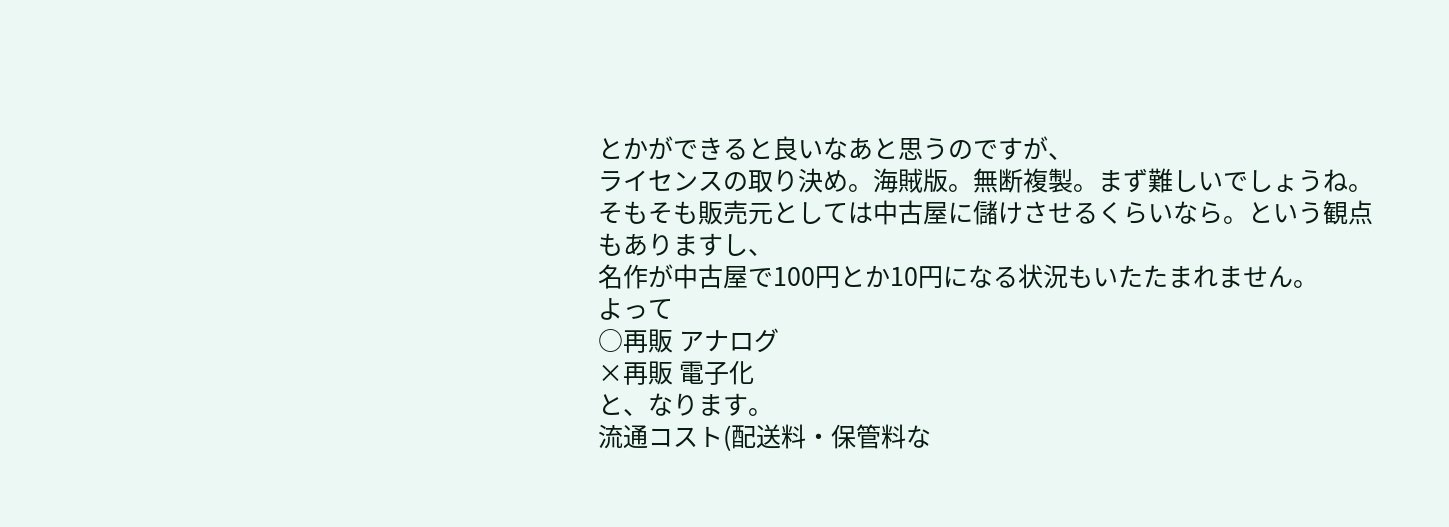とかができると良いなあと思うのですが、
ライセンスの取り決め。海賊版。無断複製。まず難しいでしょうね。
そもそも販売元としては中古屋に儲けさせるくらいなら。という観点もありますし、
名作が中古屋で100円とか10円になる状況もいたたまれません。
よって
○再販 アナログ
×再販 電子化
と、なります。
流通コスト(配送料・保管料な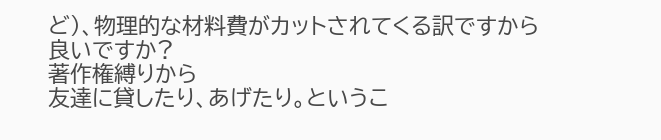ど)、物理的な材料費がカットされてくる訳ですから良いですか?
著作権縛りから
友達に貸したり、あげたり。というこ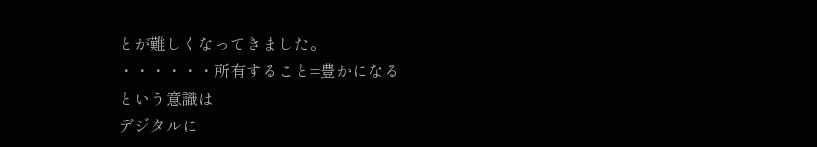とが難しくなってきました。
・・・・・・所有すること=豊かになる
という意識は
デジタルに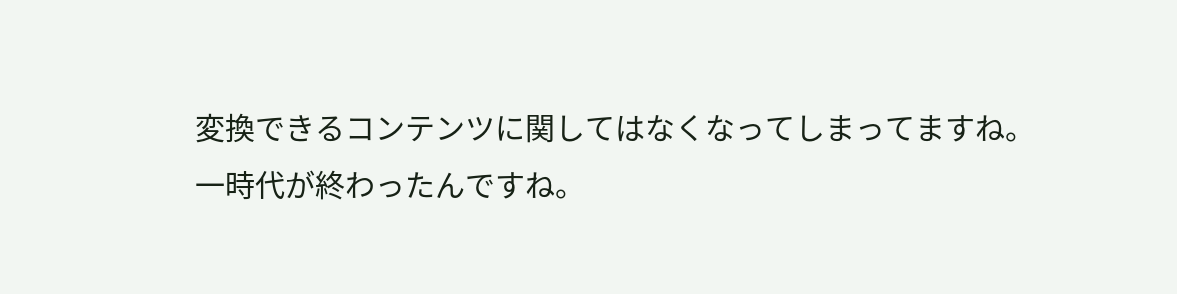変換できるコンテンツに関してはなくなってしまってますね。
一時代が終わったんですね。